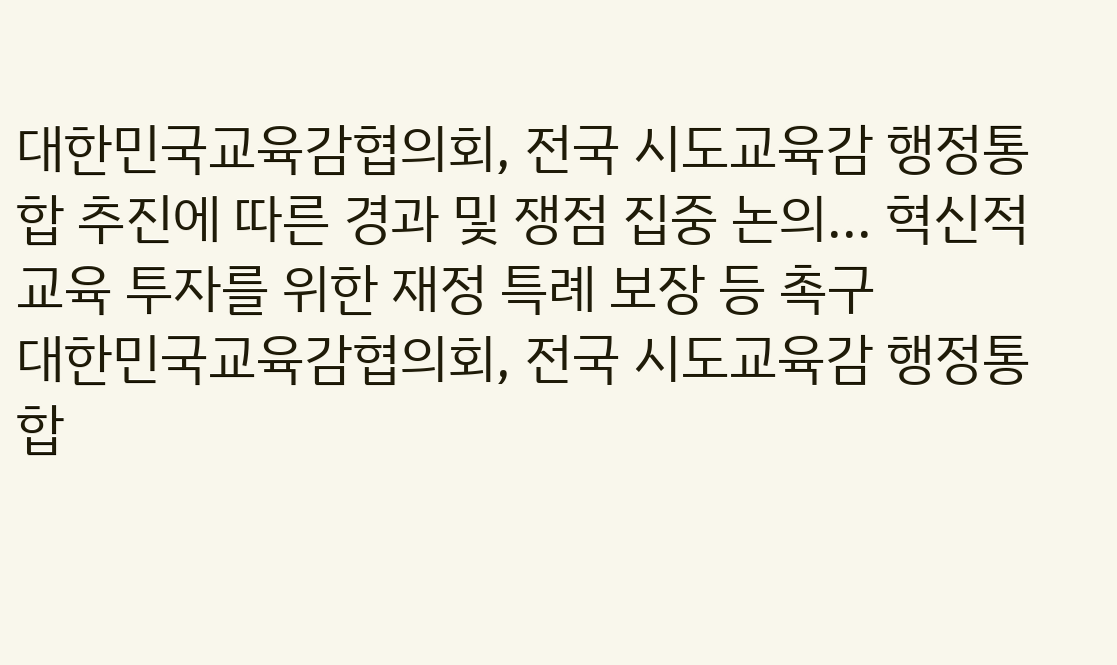대한민국교육감협의회, 전국 시도교육감 행정통합 추진에 따른 경과 및 쟁점 집중 논의... 혁신적 교육 투자를 위한 재정 특례 보장 등 촉구
대한민국교육감협의회, 전국 시도교육감 행정통합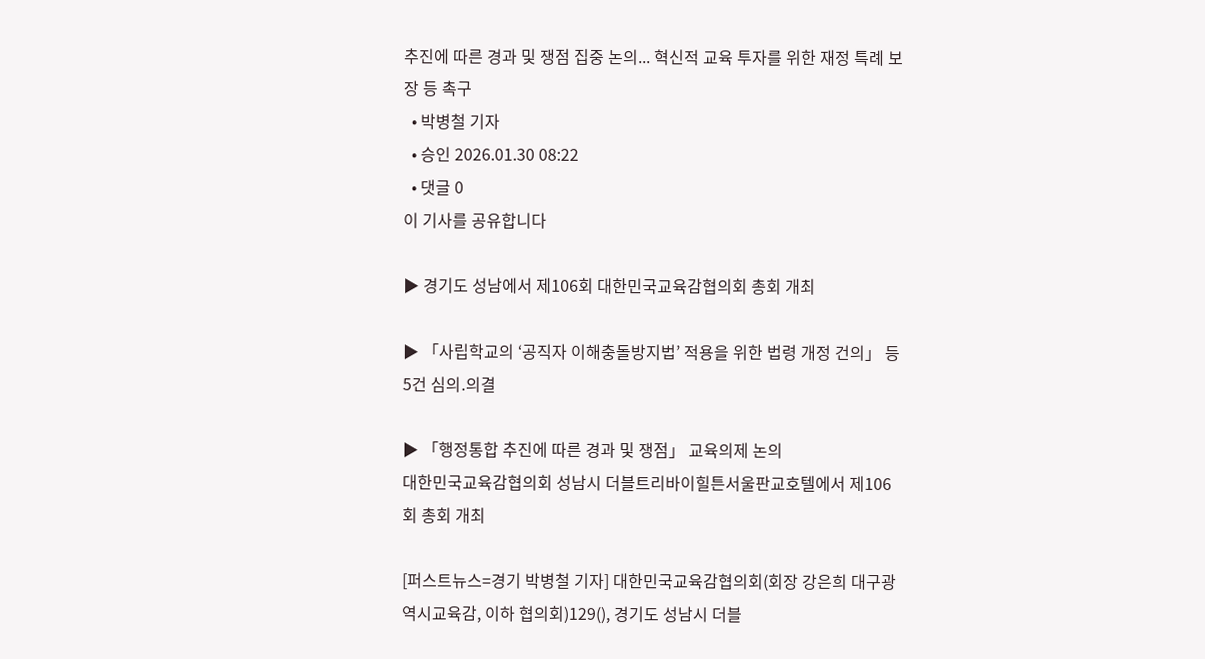추진에 따른 경과 및 쟁점 집중 논의... 혁신적 교육 투자를 위한 재정 특례 보장 등 촉구
  • 박병철 기자
  • 승인 2026.01.30 08:22
  • 댓글 0
이 기사를 공유합니다

▶ 경기도 성남에서 제106회 대한민국교육감협의회 총회 개최

▶ 「사립학교의 ‘공직자 이해충돌방지법’ 적용을 위한 법령 개정 건의」 등 5건 심의․의결

▶ 「행정통합 추진에 따른 경과 및 쟁점」 교육의제 논의
대한민국교육감협의회 성남시 더블트리바이힐튼서울판교호텔에서 제106회 총회 개최

[퍼스트뉴스=경기 박병철 기자] 대한민국교육감협의회(회장 강은희 대구광역시교육감, 이하 협의회)129(), 경기도 성남시 더블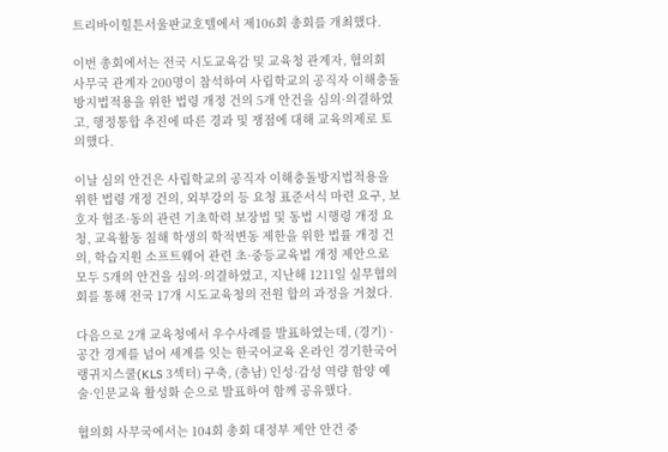트리바이힐튼서울판교호텔에서 제106회 총회를 개최했다.

이번 총회에서는 전국 시도교육감 및 교육청 관계자, 협의회 사무국 관계자 200명이 참석하여 사립학교의 공직자 이해충돌방지법적용을 위한 법령 개정 건의 5개 안건을 심의·의결하였고, 행정통합 추진에 따른 경과 및 쟁점에 대해 교육의제로 토의했다.

이날 심의 안건은 사립학교의 공직자 이해충돌방지법적용을 위한 법령 개정 건의, 외부강의 등 요청 표준서식 마련 요구, 보호자 협조·동의 관련 기초학력 보장법 및 동법 시행령 개정 요청, 교육활동 침해 학생의 학적변동 제한을 위한 법률 개정 건의, 학습지원 소프트웨어 관련 초·중등교육법 개정 제안으로 모두 5개의 안건을 심의·의결하였고, 지난해 1211일 실무협의회를 통해 전국 17개 시도교육청의 전원 합의 과정을 거쳤다.

다음으로 2개 교육청에서 우수사례를 발표하였는데, (경기) ·공간 경계를 넘어 세계를 잇는 한국어교육 온라인 경기한국어랭귀지스쿨(KLS 3섹터) 구축, (충남) 인성·감성 역량 함양 예술·인문교육 활성화 순으로 발표하여 함께 공유했다.

협의회 사무국에서는 104회 총회 대정부 제안 안건 중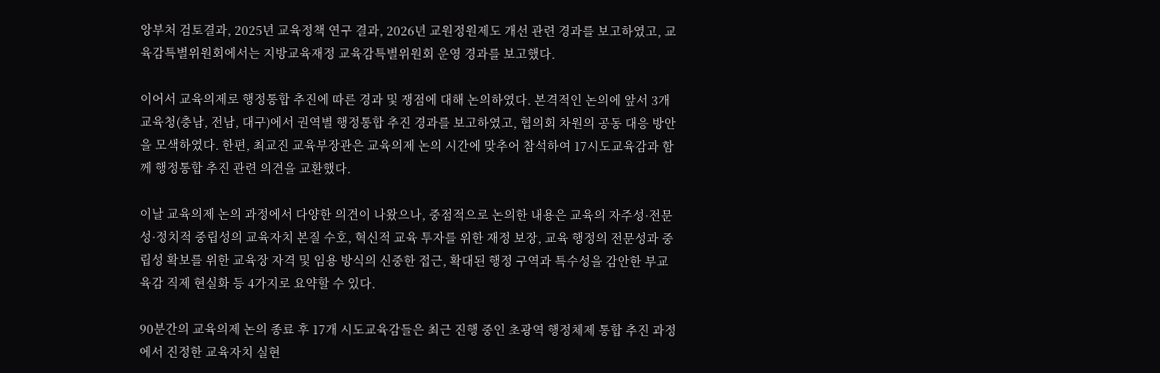앙부처 검토결과, 2025년 교육정책 연구 결과, 2026년 교원정원제도 개선 관련 경과를 보고하였고, 교육감특별위원회에서는 지방교육재정 교육감특별위원회 운영 경과를 보고했다.

이어서 교육의제로 행정통합 추진에 따른 경과 및 쟁점에 대해 논의하였다. 본격적인 논의에 앞서 3개 교육청(충남, 전남, 대구)에서 권역별 행정통합 추진 경과를 보고하였고, 협의회 차원의 공동 대응 방안을 모색하였다. 한편, 최교진 교육부장관은 교육의제 논의 시간에 맞추어 참석하여 17시도교육감과 함께 행정통합 추진 관련 의견을 교환했다.

이날 교육의제 논의 과정에서 다양한 의견이 나왔으나, 중점적으로 논의한 내용은 교육의 자주성·전문성·정치적 중립성의 교육자치 본질 수호, 혁신적 교육 투자를 위한 재정 보장, 교육 행정의 전문성과 중립성 확보를 위한 교육장 자격 및 임용 방식의 신중한 접근, 확대된 행정 구역과 특수성을 감안한 부교육감 직제 현실화 등 4가지로 요약할 수 있다.

90분간의 교육의제 논의 종료 후 17개 시도교육감들은 최근 진행 중인 초광역 행정체제 통합 추진 과정에서 진정한 교육자치 실현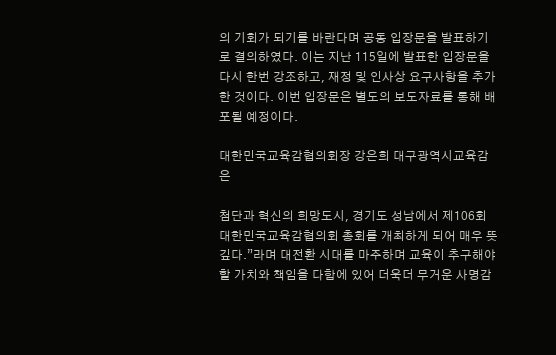의 기회가 되기를 바란다며 공동 입장문을 발표하기로 결의하였다. 이는 지난 115일에 발표한 입장문을 다시 한번 강조하고, 재정 및 인사상 요구사항을 추가한 것이다. 이번 입장문은 별도의 보도자료를 통해 배포될 예정이다.

대한민국교육감협의회장 강은희 대구광역시교육감은

첨단과 혁신의 희망도시, 경기도 성남에서 제106회 대한민국교육감협의회 총회를 개최하게 되어 매우 뜻깊다.”라며 대전환 시대를 마주하며 교육이 추구해야 할 가치와 책임을 다함에 있어 더욱더 무거운 사명감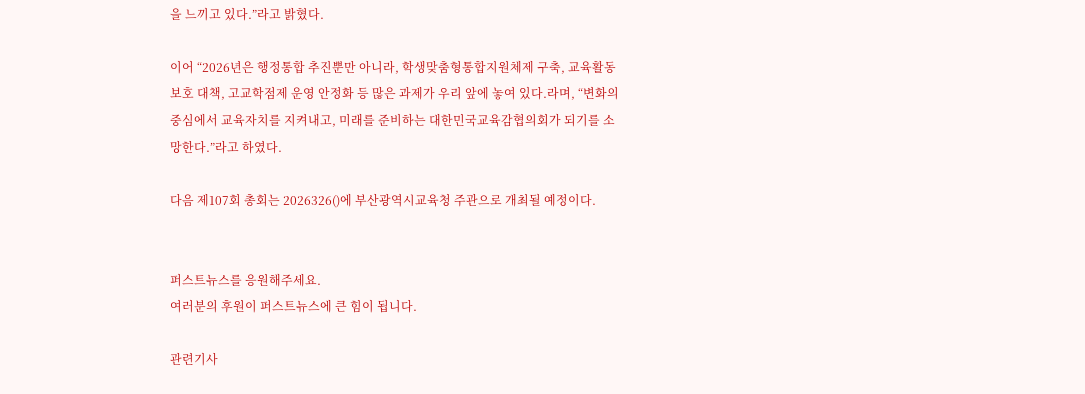을 느끼고 있다.”라고 밝혔다.

이어 “2026년은 행정통합 추진뿐만 아니라, 학생맞춤형통합지원체제 구축, 교육활동 보호 대책, 고교학점제 운영 안정화 등 많은 과제가 우리 앞에 놓여 있다.라며, “변화의 중심에서 교육자치를 지켜내고, 미래를 준비하는 대한민국교육감협의회가 되기를 소망한다.”라고 하였다.

다음 제107회 총회는 2026326()에 부산광역시교육청 주관으로 개최될 예정이다.


퍼스트뉴스를 응원해주세요.
여러분의 후원이 퍼스트뉴스에 큰 힘이 됩니다.

관련기사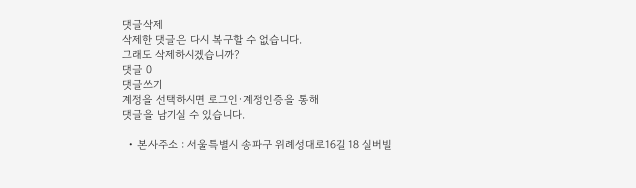댓글삭제
삭제한 댓글은 다시 복구할 수 없습니다.
그래도 삭제하시겠습니까?
댓글 0
댓글쓰기
계정을 선택하시면 로그인·계정인증을 통해
댓글을 남기실 수 있습니다.

  • 본사주소 : 서울특별시 송파구 위례성대로16길 18 실버빌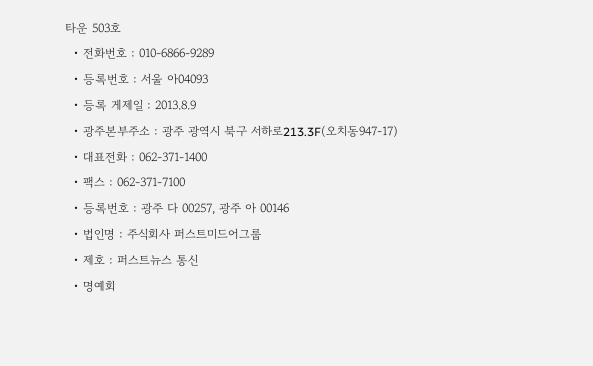타운 503호
  • 전화번호 : 010-6866-9289
  • 등록번호 : 서울 아04093
  • 등록 게제일 : 2013.8.9
  • 광주본부주소 : 광주 광역시 북구 서하로213.3F(오치동947-17)
  • 대표전화 : 062-371-1400
  • 팩스 : 062-371-7100
  • 등록번호 : 광주 다 00257, 광주 아 00146
  • 법인명 : 주식회사 퍼스트미드어그룹
  • 제호 : 퍼스트뉴스 통신
  • 명예회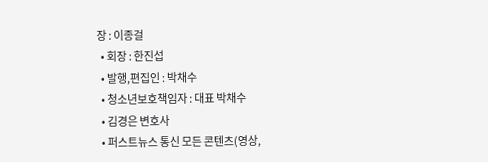장 : 이종걸
  • 회장 : 한진섭
  • 발행,편집인 : 박채수
  • 청소년보호책임자 : 대표 박채수
  • 김경은 변호사
  • 퍼스트뉴스 통신 모든 콘텐츠(영상,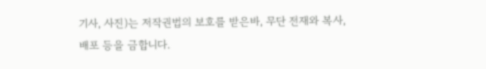기사, 사진)는 저작권법의 보호를 받은바, 무단 전재와 복사, 배포 등을 금합니다.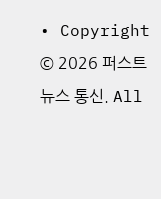• Copyright © 2026 퍼스트뉴스 통신. All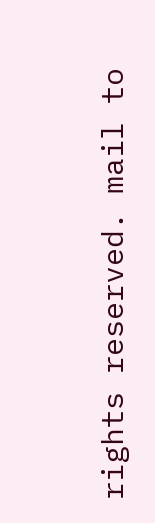rights reserved. mail to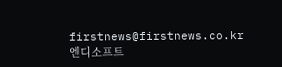firstnews@firstnews.co.kr
엔디소프트